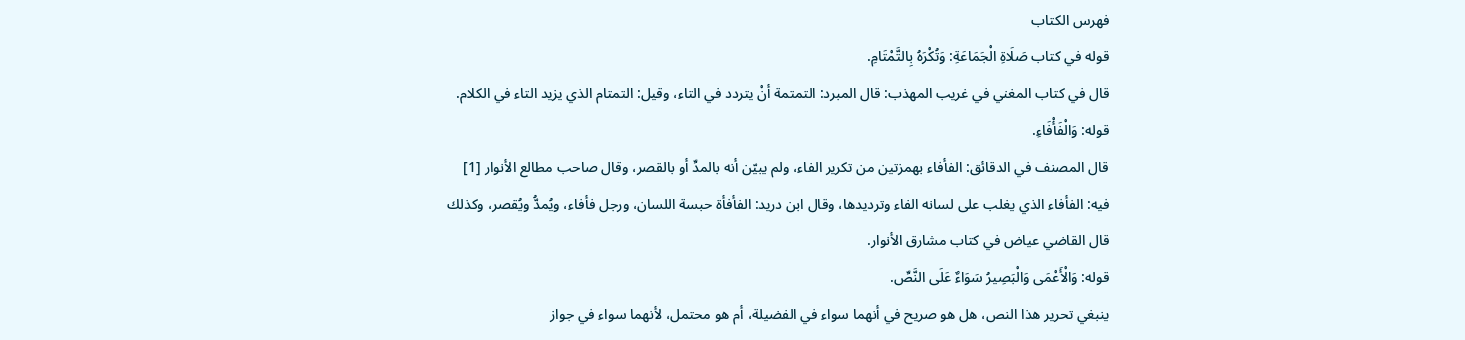فهرس الكتاب
قوله في كتاب صَلَاةِ الْجَمَاعَةِ: وَتُكْرَهُ بِالتَّمْتَامِ.
قال في كتاب المغني في غريب المهذب: قال المبرد: التمتمة أنْ يتردد في التاء، وقيل: التمتام الذي يزيد التاء في الكلام.
قوله: وَالْفَأْفَاءِ.
قال المصنف في الدقائق: الفأفاء بهمزتين من تكرير الفاء، ولم يبيّن أنه بالمدِّ أو بالقصر، وقال صاحب مطالع الأنوار [1] فيه: الفأفاء الذي يغلب على لسانه الفاء وترديدها، وقال ابن دريد: الفأفأة حبسة اللسان، ورجل فأفاء، ويُمدُّ ويُقصر، وكذلك قال القاضي عياض في كتاب مشارق الأنوار.
قوله: وَالْأَعْمَى وَالْبَصِيرُ سَوَاءٌ عَلَى النَّصِّ.
ينبغي تحرير هذا النص، هل هو صريح في أنهما سواء في الفضيلة، أم هو محتمل، لأنهما سواء في جواز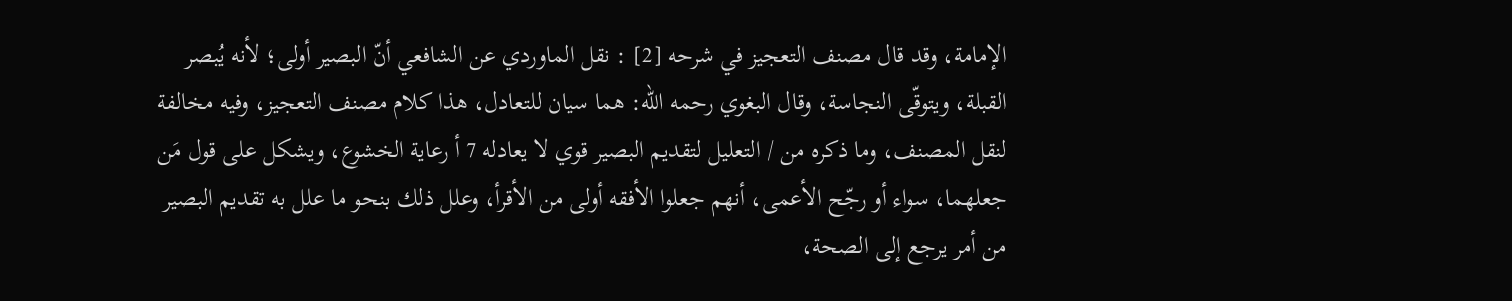الإمامة، وقد قال مصنف التعجيز في شرحه [2] : نقل الماوردي عن الشافعي أنّ البصير أولى؛ لأنه يُبصر القبلة، ويتوقّى النجاسة، وقال البغوي رحمه الله: هما سيان للتعادل، هذا كلام مصنف التعجيز، وفيه مخالفة لنقل المصنف، وما ذكره من / التعليل لتقديم البصير قوي لا يعادله 7 أ رعاية الخشوع، ويشكل على قول مَن جعلهما، سواء أو رجّح الأعمى، أنهم جعلوا الأفقه أولى من الأقرأ، وعلل ذلك بنحو ما علل به تقديم البصير من أمر يرجع إلى الصحة،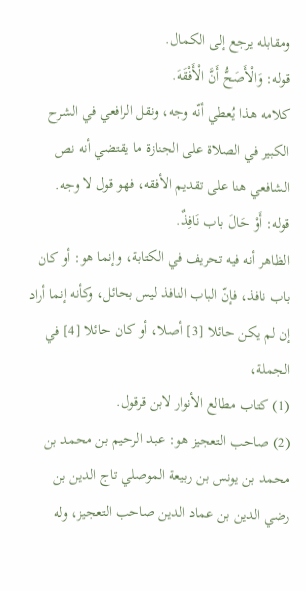ومقابله يرجع إلى الكمال.
قوله: وَالْأَصَحُّ أَنَّ الْأَفْقَهَ.
كلامه هذا يُعطي أنّه وجه، ونقل الرافعي في الشرح الكبير في الصلاة على الجنازة ما يقتضي أنه نص الشافعي هنا على تقديم الأفقه، فهو قول لا وجه.
قوله: أَوْ حَالَ باب نَافِذٌ.
الظاهر أنه فيه تحريف في الكتابة، وإنما هو: أو كان باب نافذ، فإنّ الباب النافذ ليس بحائل، وكأنه إنما أراد إن لم يكن حائلا [3] أصلا، أو كان حائلا [4] في الجملة،
(1) كتاب مطالع الأنوار لابن قرقول.
(2) صاحب التعجيز هو: عبد الرحيم بن محمد بن محمد بن يونس بن ربيعة الموصلي تاج الدين بن رضي الدين بن عماد الدين صاحب التعجيز، وله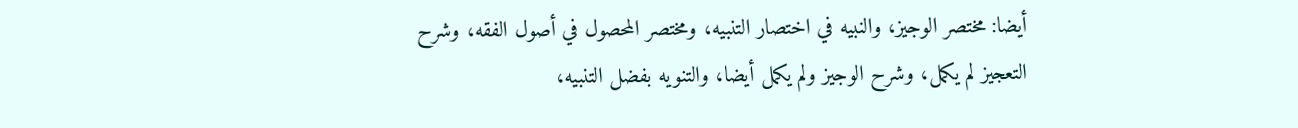أيضا: مختصر الوجيز، والنبيه في اختصار التنبيه، ومختصر المحصول في أصول الفقه، وشرح التعجيز لم يكمل، وشرح الوجيز ولم يكمل أيضا، والتنويه بفضل التنبيه،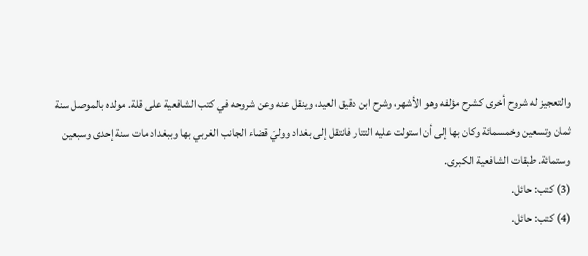والتعجيز له شروح أخرى كشرح مؤلفه وهو الأشهر، وشرح ابن دقيق العيد، وينقل عنه وعن شروحه في كتب الشافعية على قلة. مولده بالموصل سنة ثمان وتسعين وخمسمائة وكان بها إلى أن استولت عليه التتار فانتقل إلى بغداد ووليَ قضاء الجانب الغربي بها وببغداد مات سنة إحدى وسبعين وستمائة. طبقات الشافعية الكبرى.
(3) كتب: حائل.
(4) كتب: حائل.